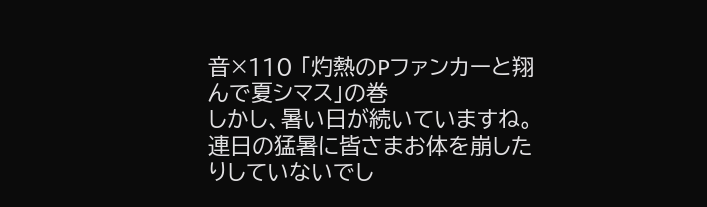音×110 「灼熱のPファンカーと翔んで夏シマス」の巻
しかし、暑い日が続いていますね。
連日の猛暑に皆さまお体を崩したりしていないでし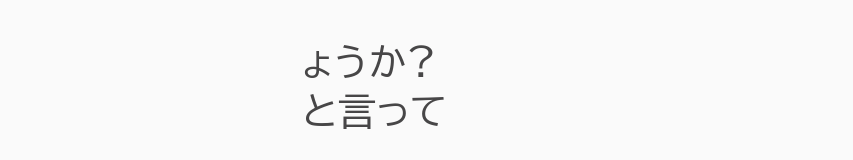ょうか?
と言って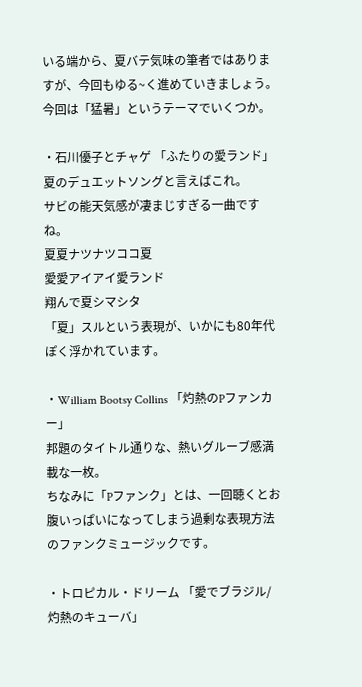いる端から、夏バテ気味の筆者ではありますが、今回もゆる~く進めていきましょう。
今回は「猛暑」というテーマでいくつか。

・石川優子とチャゲ 「ふたりの愛ランド」
夏のデュエットソングと言えばこれ。
サビの能天気感が凄まじすぎる一曲ですね。
夏夏ナツナツココ夏
愛愛アイアイ愛ランド
翔んで夏シマシタ
「夏」スルという表現が、いかにも80年代ぽく浮かれています。

・William Bootsy Collins 「灼熱のPファンカー」
邦題のタイトル通りな、熱いグルーブ感満載な一枚。
ちなみに「Pファンク」とは、一回聴くとお腹いっぱいになってしまう過剰な表現方法のファンクミュージックです。

・トロピカル・ドリーム 「愛でブラジル/灼熱のキューバ」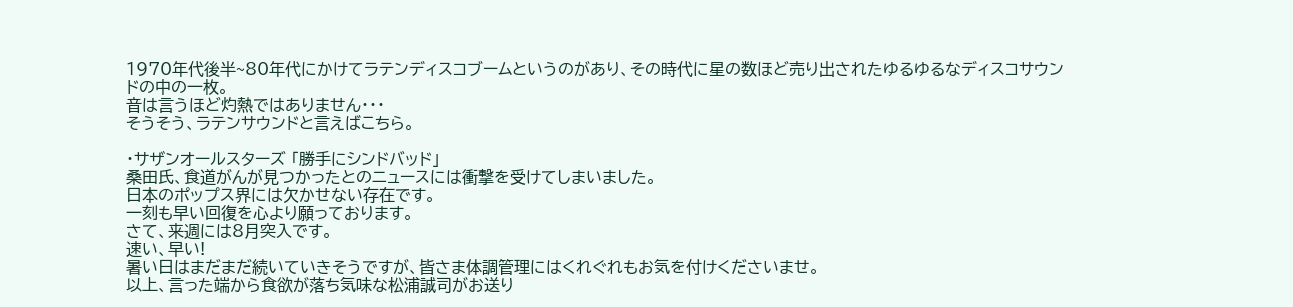1970年代後半~80年代にかけてラテンディスコブームというのがあり、その時代に星の数ほど売り出されたゆるゆるなディスコサウンドの中の一枚。
音は言うほど灼熱ではありません・・・
そうそう、ラテンサウンドと言えばこちら。

・サザンオールスターズ 「勝手にシンドバッド」
桑田氏、食道がんが見つかったとのニュースには衝撃を受けてしまいました。
日本のポップス界には欠かせない存在です。
一刻も早い回復を心より願っております。
さて、来週には8月突入です。
速い、早い!
暑い日はまだまだ続いていきそうですが、皆さま体調管理にはくれぐれもお気を付けくださいませ。
以上、言った端から食欲が落ち気味な松浦誠司がお送り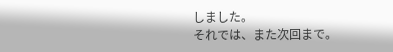しました。
それでは、また次回まで。